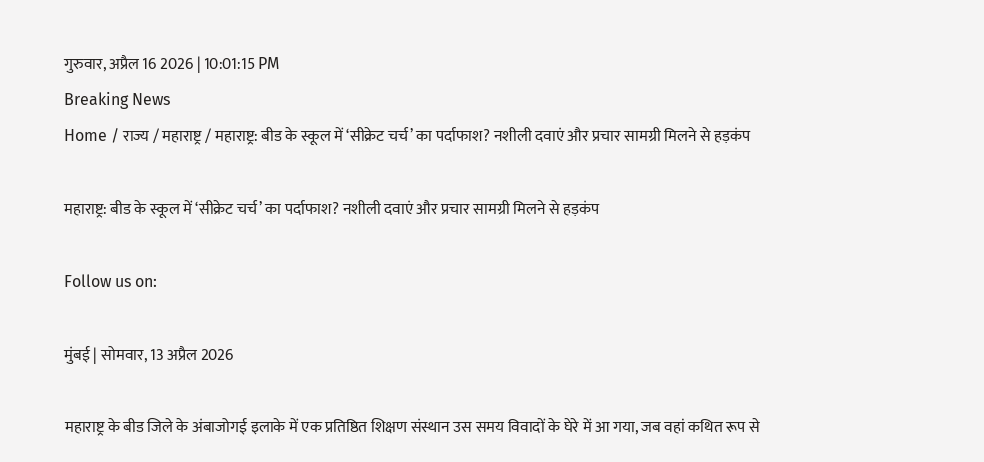गुरुवार, अप्रैल 16 2026 | 10:01:15 PM
Breaking News
Home / राज्य / महाराष्ट्र / महाराष्ट्र: बीड के स्कूल में ‘सीक्रेट चर्च’ का पर्दाफाश? नशीली दवाएं और प्रचार सामग्री मिलने से हड़कंप

महाराष्ट्र: बीड के स्कूल में ‘सीक्रेट चर्च’ का पर्दाफाश? नशीली दवाएं और प्रचार सामग्री मिलने से हड़कंप

Follow us on:

मुंबई | सोमवार, 13 अप्रैल 2026

महाराष्ट्र के बीड जिले के अंबाजोगई इलाके में एक प्रतिष्ठित शिक्षण संस्थान उस समय विवादों के घेरे में आ गया, जब वहां कथित रूप से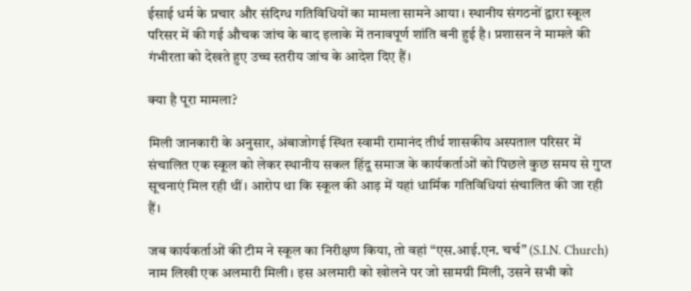ईसाई धर्म के प्रचार और संदिग्ध गतिविधियों का मामला सामने आया। स्थानीय संगठनों द्वारा स्कूल परिसर में की गई औचक जांच के बाद इलाके में तनावपूर्ण शांति बनी हुई है। प्रशासन ने मामले की गंभीरता को देखते हुए उच्च स्तरीय जांच के आदेश दिए हैं।

क्या है पूरा मामला?

मिली जानकारी के अनुसार, अंबाजोगई स्थित स्वामी रामानंद तीर्थ शासकीय अस्पताल परिसर में संचालित एक स्कूल को लेकर स्थानीय सकल हिंदू समाज के कार्यकर्ताओं को पिछले कुछ समय से गुप्त सूचनाएं मिल रही थीं। आरोप था कि स्कूल की आड़ में यहां धार्मिक गतिविधियां संचालित की जा रही हैं।

जब कार्यकर्ताओं की टीम ने स्कूल का निरीक्षण किया, तो वहां “एस.आई.एन. चर्च” (S.I.N. Church) नाम लिखी एक अलमारी मिली। इस अलमारी को खोलने पर जो सामग्री मिली, उसने सभी को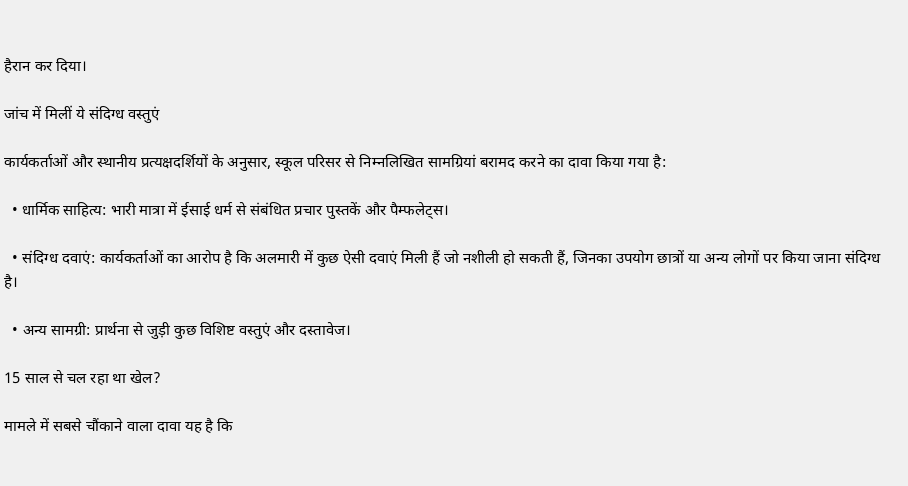हैरान कर दिया।

जांच में मिलीं ये संदिग्ध वस्तुएं

कार्यकर्ताओं और स्थानीय प्रत्यक्षदर्शियों के अनुसार, स्कूल परिसर से निम्नलिखित सामग्रियां बरामद करने का दावा किया गया है:

  • धार्मिक साहित्य: भारी मात्रा में ईसाई धर्म से संबंधित प्रचार पुस्तकें और पैम्फलेट्स।

  • संदिग्ध दवाएं: कार्यकर्ताओं का आरोप है कि अलमारी में कुछ ऐसी दवाएं मिली हैं जो नशीली हो सकती हैं, जिनका उपयोग छात्रों या अन्य लोगों पर किया जाना संदिग्ध है।

  • अन्य सामग्री: प्रार्थना से जुड़ी कुछ विशिष्ट वस्तुएं और दस्तावेज।

15 साल से चल रहा था खेल?

मामले में सबसे चौंकाने वाला दावा यह है कि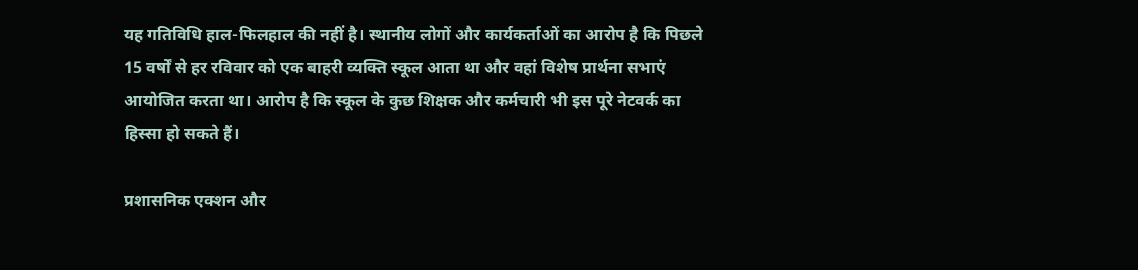यह गतिविधि हाल-फिलहाल की नहीं है। स्थानीय लोगों और कार्यकर्ताओं का आरोप है कि पिछले 15 वर्षों से हर रविवार को एक बाहरी व्यक्ति स्कूल आता था और वहां विशेष प्रार्थना सभाएं आयोजित करता था। आरोप है कि स्कूल के कुछ शिक्षक और कर्मचारी भी इस पूरे नेटवर्क का हिस्सा हो सकते हैं।

प्रशासनिक एक्शन और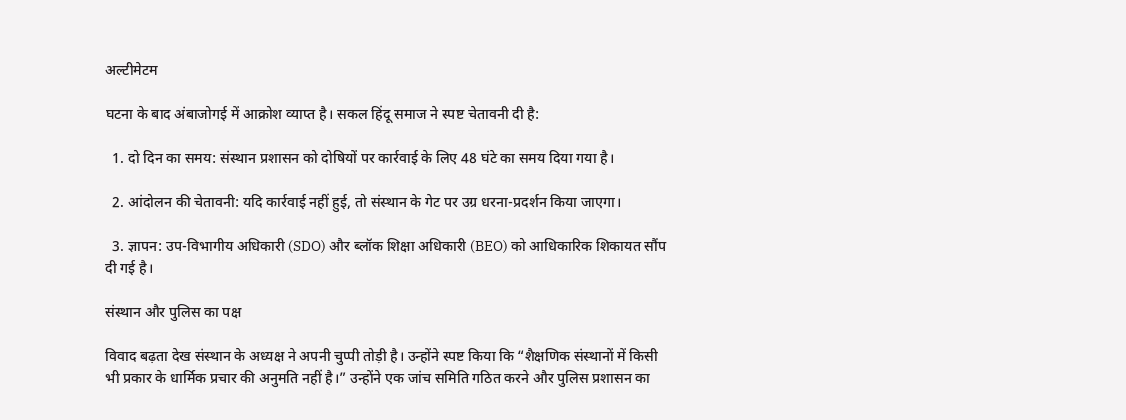अल्टीमेटम

घटना के बाद अंबाजोगई में आक्रोश व्याप्त है। सकल हिंदू समाज ने स्पष्ट चेतावनी दी है:

  1. दो दिन का समय: संस्थान प्रशासन को दोषियों पर कार्रवाई के लिए 48 घंटे का समय दिया गया है।

  2. आंदोलन की चेतावनी: यदि कार्रवाई नहीं हुई, तो संस्थान के गेट पर उग्र धरना-प्रदर्शन किया जाएगा।

  3. ज्ञापन: उप-विभागीय अधिकारी (SDO) और ब्लॉक शिक्षा अधिकारी (BEO) को आधिकारिक शिकायत सौंप दी गई है।

संस्थान और पुलिस का पक्ष

विवाद बढ़ता देख संस्थान के अध्यक्ष ने अपनी चुप्पी तोड़ी है। उन्होंने स्पष्ट किया कि “शैक्षणिक संस्थानों में किसी भी प्रकार के धार्मिक प्रचार की अनुमति नहीं है।” उन्होंने एक जांच समिति गठित करने और पुलिस प्रशासन का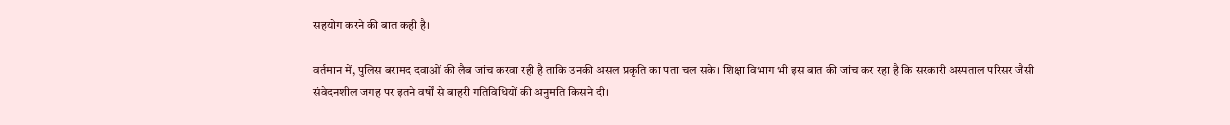सहयोग करने की बात कही है।

वर्तमान में, पुलिस बरामद दवाओं की लैब जांच करवा रही है ताकि उनकी असल प्रकृति का पता चल सके। शिक्षा विभाग भी इस बात की जांच कर रहा है कि सरकारी अस्पताल परिसर जैसी संवेदनशील जगह पर इतने वर्षों से बाहरी गतिविधियों की अनुमति किसने दी।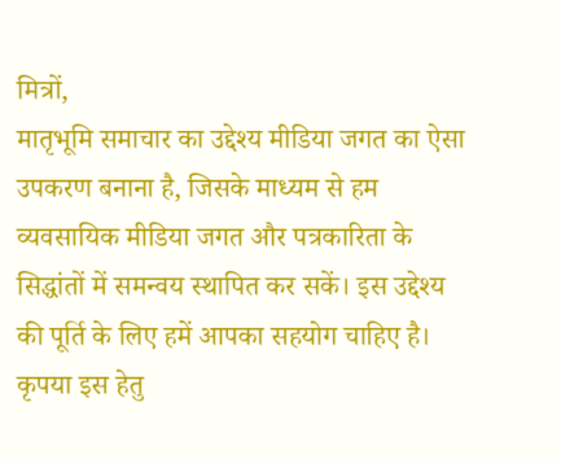मित्रों,
मातृभूमि समाचार का उद्देश्य मीडिया जगत का ऐसा उपकरण बनाना है, जिसके माध्यम से हम व्यवसायिक मीडिया जगत और पत्रकारिता के सिद्धांतों में समन्वय स्थापित कर सकें। इस उद्देश्य की पूर्ति के लिए हमें आपका सहयोग चाहिए है। कृपया इस हेतु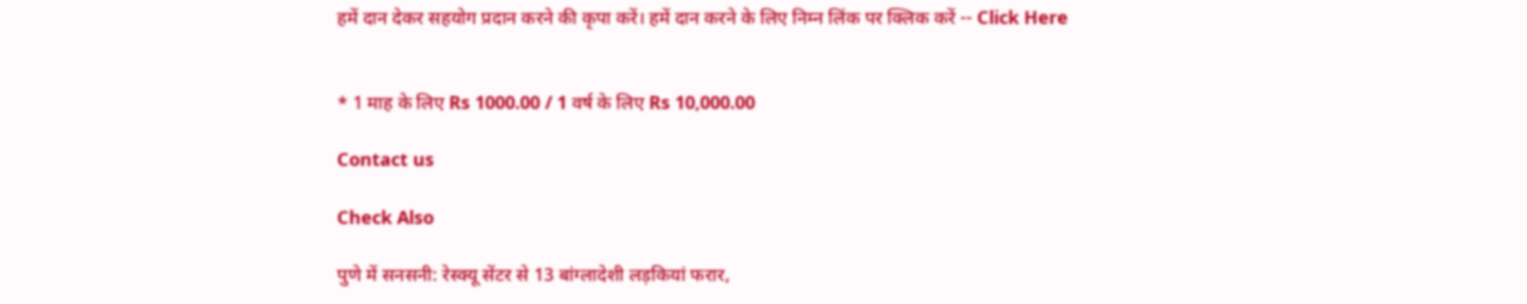हमें दान देकर सहयोग प्रदान करने की कृपा करें। हमें दान करने के लिए निम्न लिंक पर क्लिक करें -- Click Here


* 1 माह के लिए Rs 1000.00 / 1 वर्ष के लिए Rs 10,000.00

Contact us

Check Also

पुणे में सनसनी: रेस्क्यू सेंटर से 13 बांग्लादेशी लड़कियां फरार,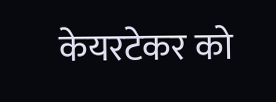केयरटेकर को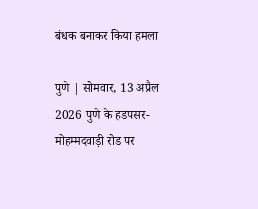बंधक बनाकर किया हमला

पुणे | सोमवार, 13 अप्रैल 2026 पुणे के हडपसर-मोहम्मदवाड़ी रोड पर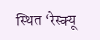स्थित ‘रेस्क्यू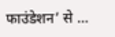फाउंडेशन’ से …